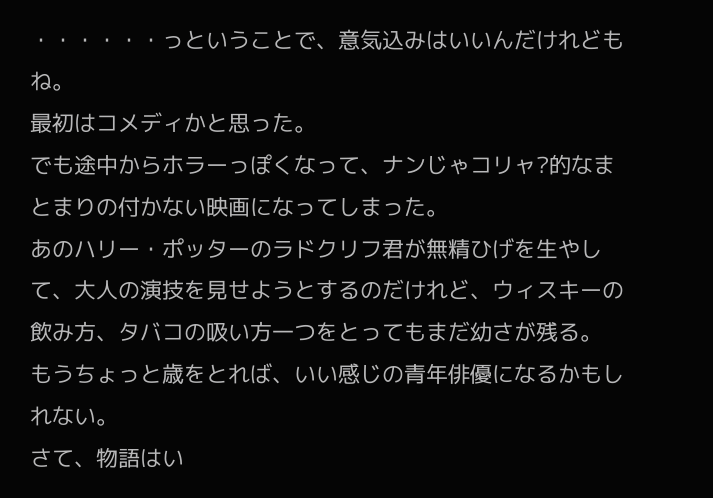・・・・・・っということで、意気込みはいいんだけれどもね。
最初はコメディかと思った。
でも途中からホラーっぽくなって、ナンじゃコリャ?的なまとまりの付かない映画になってしまった。
あのハリー・ポッターのラドクリフ君が無精ひげを生やして、大人の演技を見せようとするのだけれど、ウィスキーの飲み方、タバコの吸い方一つをとってもまだ幼さが残る。
もうちょっと歳をとれば、いい感じの青年俳優になるかもしれない。
さて、物語はい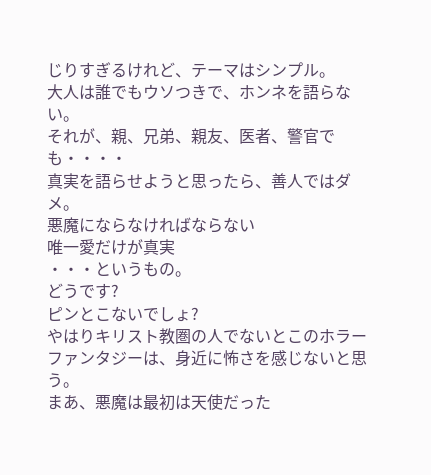じりすぎるけれど、テーマはシンプル。
大人は誰でもウソつきで、ホンネを語らない。
それが、親、兄弟、親友、医者、警官でも・・・・
真実を語らせようと思ったら、善人ではダメ。
悪魔にならなければならない
唯一愛だけが真実
・・・というもの。
どうです?
ピンとこないでしょ?
やはりキリスト教圏の人でないとこのホラーファンタジーは、身近に怖さを感じないと思う。
まあ、悪魔は最初は天使だった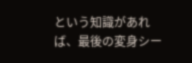という知識があれば、最後の変身シー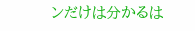ンだけは分かるは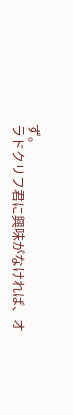ず。
ラドクリフ君に興味がなければ、オ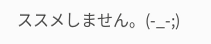ススメしません。(-_-;)